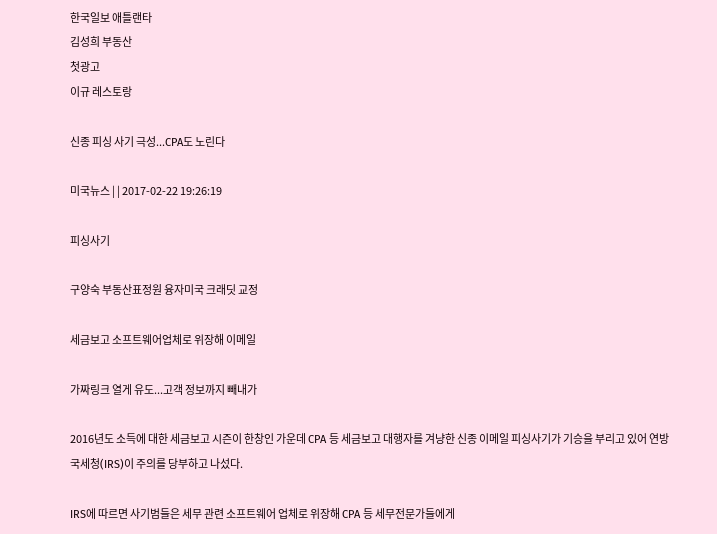한국일보 애틀랜타
김성희 부동산
첫광고
이규 레스토랑

신종 피싱 사기 극성...CPA도 노린다

미국뉴스 | | 2017-02-22 19:26:19

피싱사기

구양숙 부동산표정원 융자미국 크래딧 교정

세금보고 소프트웨어업체로 위장해 이메일

가짜링크 열게 유도...고객 정보까지 빼내가

2016년도 소득에 대한 세금보고 시즌이 한창인 가운데 CPA 등 세금보고 대행자를 겨냥한 신종 이메일 피싱사기가 기승을 부리고 있어 연방국세청(IRS)이 주의를 당부하고 나섰다.

IRS에 따르면 사기범들은 세무 관련 소프트웨어 업체로 위장해 CPA 등 세무전문가들에게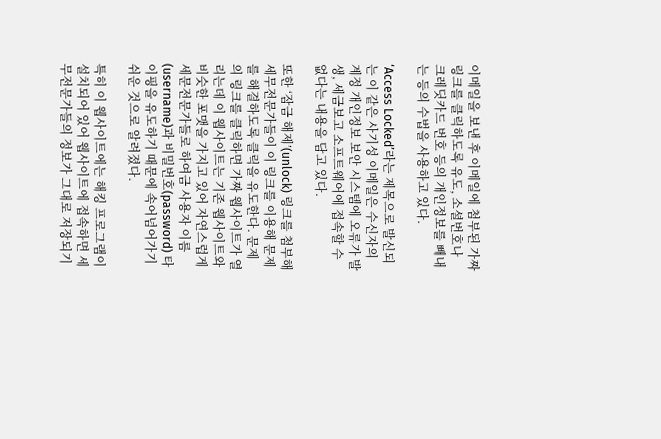이메일을 보낸 후 이메일에 첨부된 가짜 링크를 클릭하도록 유도, 소셜번호나 크레딧카드 번호 등의 개인정보를 빼내는 등의 수법을 사용하고 있다.

‘Access Locked’라는 제목으로 발신되는 이 같은 사기성 이메일은 수신자의 계정 개인정보 보안 시스템에 오류가 발생, 세금보고 소프트웨어에 접속할 수 없다는 내용을 담고 있다.

또한 ‘잠금 해제’(unlock) 링크를 첨부해 세무전문가들이 이 링크를 이용해 문제를 해결하도록 클릭을 유도한다. 문제의 링크를 클릭하면 가짜 웹사이트가 열리는데 이 웹사이트는 기존 웹사이트와 비슷한 포맷을 가지고 있어 자연스럽게 세문전문가들로 하여금 사용자 이름(username)과 비밀번호(password) 타이핑을 유도하기 때문에 속어넘어가기 쉬운 것으로 알려졌다.

특히 이 웹사이트에는 해킹 프로그램이 설치되어 있어 웹사이트에 접속하면 세무전문가들의 정보가 그대로 저장되기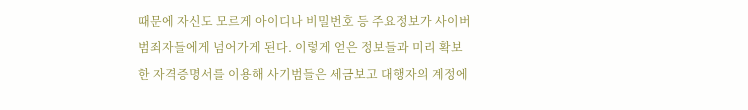때문에 자신도 모르게 아이디나 비밀번호 등 주요정보가 사이버범죄자들에게 넘어가게 된다. 이렇게 얻은 정보들과 미리 확보한 자격증명서를 이용해 사기범들은 세금보고 대행자의 계정에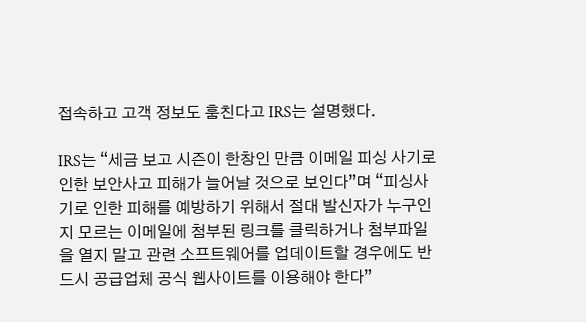접속하고 고객 정보도 훔친다고 IRS는 설명했다.

IRS는 “세금 보고 시즌이 한창인 만큼 이메일 피싱 사기로 인한 보안사고 피해가 늘어날 것으로 보인다”며 “피싱사기로 인한 피해를 예방하기 위해서 절대 발신자가 누구인지 모르는 이메일에 첨부된 링크를 클릭하거나 첨부파일을 열지 말고 관련 소프트웨어를 업데이트할 경우에도 반드시 공급업체 공식 웹사이트를 이용해야 한다”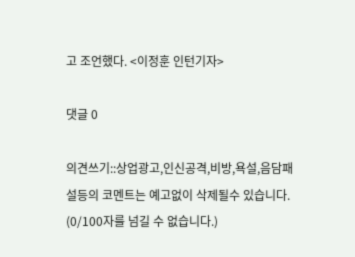고 조언했다. <이정훈 인턴기자>

댓글 0

의견쓰기::상업광고,인신공격,비방,욕설,음담패설등의 코멘트는 예고없이 삭제될수 있습니다. (0/100자를 넘길 수 없습니다.)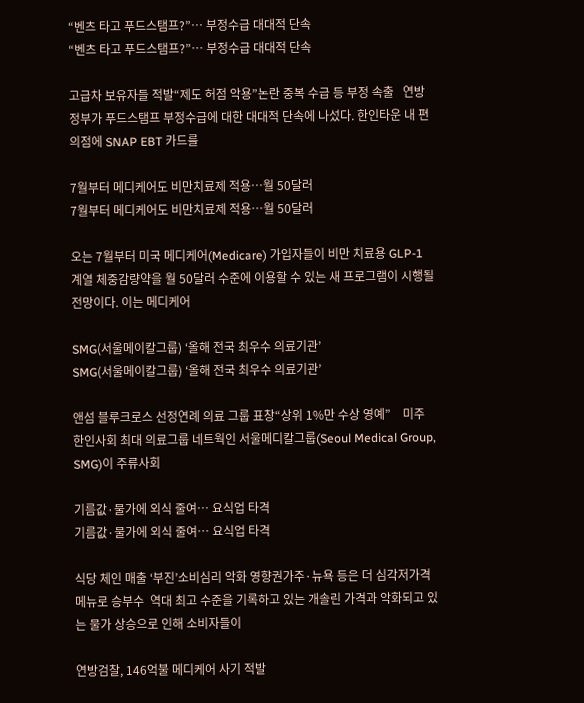“벤츠 타고 푸드스탬프?”… 부정수급 대대적 단속
“벤츠 타고 푸드스탬프?”… 부정수급 대대적 단속

고급차 보유자들 적발“제도 허점 악용”논란 중복 수급 등 부정 속출   연방 정부가 푸드스탬프 부정수급에 대한 대대적 단속에 나섰다. 한인타운 내 편의점에 SNAP EBT 카드를

7월부터 메디케어도 비만치료제 적용…월 50달러
7월부터 메디케어도 비만치료제 적용…월 50달러

오는 7월부터 미국 메디케어(Medicare) 가입자들이 비만 치료용 GLP-1 계열 체중감량약을 월 50달러 수준에 이용할 수 있는 새 프로그램이 시행될 전망이다. 이는 메디케어

SMG(서울메이칼그룹) ‘올해 전국 최우수 의료기관’
SMG(서울메이칼그룹) ‘올해 전국 최우수 의료기관’

앤섬 블루크로스 선정연례 의료 그룹 표창“상위 1%만 수상 영예”    미주 한인사회 최대 의료그룹 네트웍인 서울메디칼그룹(Seoul Medical Group, SMG)이 주류사회

기름값·물가에 외식 줄여… 요식업 타격
기름값·물가에 외식 줄여… 요식업 타격

식당 체인 매출 ‘부진’소비심리 악화 영향권가주·뉴욕 등은 더 심각저가격 메뉴로 승부수  역대 최고 수준을 기록하고 있는 개솔린 가격과 악화되고 있는 물가 상승으로 인해 소비자들이

연방검찰, 146억불 메디케어 사기 적발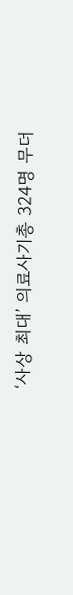‘사상 최대’ 의료사기총 324명 무더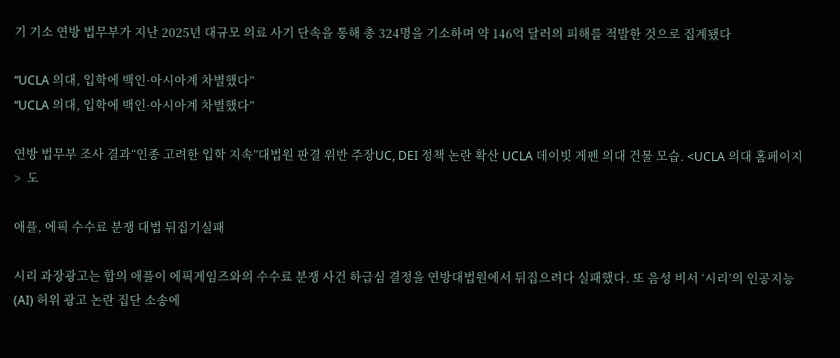기 기소 연방 법무부가 지난 2025년 대규모 의료 사기 단속을 통해 총 324명을 기소하며 약 146억 달러의 피해를 적발한 것으로 집계됐다

“UCLA 의대, 입학에 백인·아시아계 차별했다”
“UCLA 의대, 입학에 백인·아시아계 차별했다”

연방 법무부 조사 결과“인종 고려한 입학 지속”대법원 판결 위반 주장UC, DEI 정책 논란 확산 UCLA 데이빗 게펜 의대 건물 모습. <UCLA 의대 홈페이지>  도

애플, 에픽 수수료 분쟁 대법 뒤집기실패

시리 과장광고는 합의 애플이 에픽게임즈와의 수수료 분쟁 사건 하급심 결정을 연방대법원에서 뒤집으려다 실패했다. 또 음성 비서 ‘시리’의 인공지능(AI) 허위 광고 논란 집단 소송에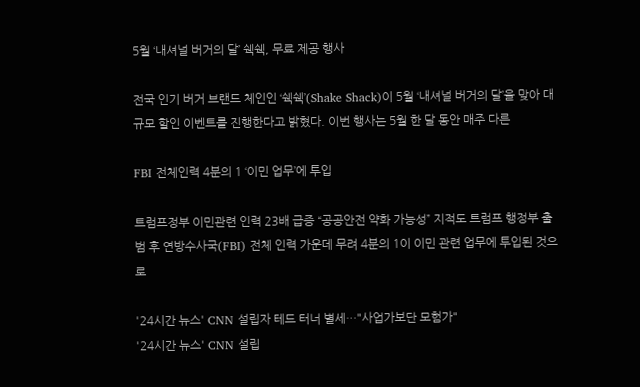5월 ‘내셔널 버거의 달’ 쉑쉑, 무료 제공 행사

전국 인기 버거 브랜드 체인인 ‘쉑쉑’(Shake Shack)이 5월 ‘내셔널 버거의 달’을 맞아 대규모 할인 이벤트를 진행한다고 밝혔다. 이번 행사는 5월 한 달 동안 매주 다른

FBI 전체인력 4분의 1 ‘이민 업무’에 투입

트럼프정부 이민관련 인력 23배 급증 “공공안전 약화 가능성” 지적도 트럼프 행정부 출범 후 연방수사국(FBI) 전체 인력 가운데 무려 4분의 1이 이민 관련 업무에 투입된 것으로

'24시간 뉴스' CNN 설립자 테드 터너 별세…"사업가보단 모험가"
'24시간 뉴스' CNN 설립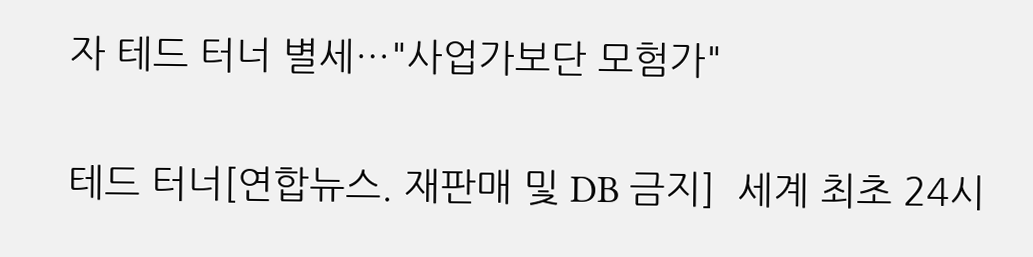자 테드 터너 별세…"사업가보단 모험가"

테드 터너[연합뉴스. 재판매 및 DB 금지]  세계 최초 24시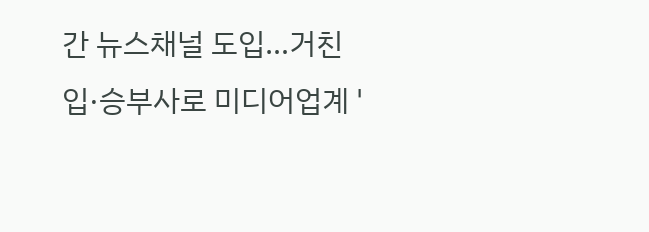간 뉴스채널 도입…거친 입·승부사로 미디어업계 '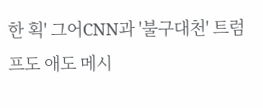한 획' 그어CNN과 '불구대천' 트럼프도 애도 메시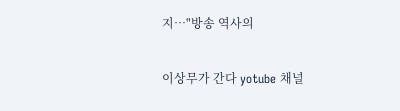지…"방송 역사의

이상무가 간다 yotube 채널